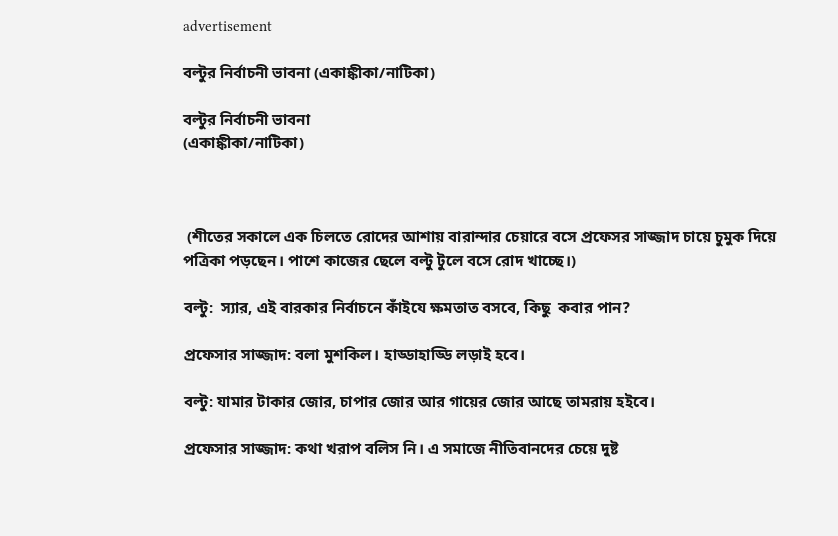advertisement

বল্টুর নির্বাচনী ভাবনা (একাঙ্কীকা/নাটিকা)

বল্টুর নির্বাচনী ভাবনা
(একাঙ্কীকা/নাটিকা)



 (শীতের সকালে এক চিলতে রোদের আশায় বারান্দার চেয়ারে বসে প্রফেসর সাজ্জাদ চায়ে চুমুক দিয়ে পত্রিকা পড়ছেন। পাশে কাজের ছেলে বল্টু টুলে বসে রোদ খাচ্ছে।)

বল্টু:  স্যার, এই বারকার নির্বাচনে কাঁইযে ক্ষমতাত বসবে, কিছু  কবার পান?

প্রফেসার সাজ্জাদ: বলা মুশকিল। হাড্ডাহাড্ডি লড়াই হবে।

বল্টু: যামার টাকার জোর, চাপার জোর আর গায়ের জোর আছে তামরায় হইবে।

প্রফেসার সাজ্জাদ: কথা খরাপ বলিস নি। এ সমাজে নীতিবানদের চেয়ে দুষ্ট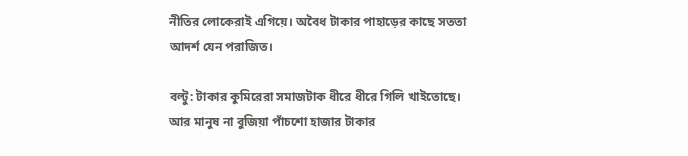নীতির লোকেরাই এগিয়ে। অবৈধ টাকার পাহাড়ের কাছে সততা আদর্শ যেন পরাজিত।

বল্টু: টাকার কুমিরেরা সমাজটাক ধীরে ধীরে গিলি খাইতোছে। আর মানুষ না বুজিয়া পাঁচশো হাজার টাকার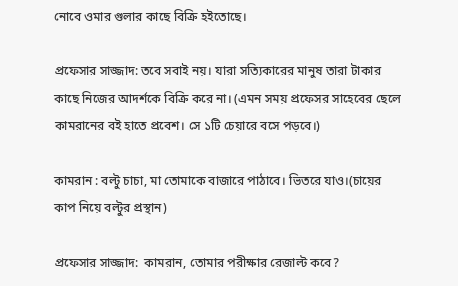নোবে ওমার গুলার কাছে বিক্রি হইতোছে।

প্রফেসার সাজ্জাদ: তবে সবাই নয়। যারা সত্যিকারের মানুষ তারা টাকার কাছে নিজের আদর্শকে বিক্রি করে না। (এমন সময় প্রফেসর সাহেবের ছেলে কামরানের বই হাতে প্রবেশ। সে ১টি চেয়ারে বসে পড়বে।)

কামরান : বল্টু চাচা, মা তোমাকে বাজারে পাঠাবে। ভিতরে যাও।(চায়ের কাপ নিয়ে বল্টুর প্রস্থান)

প্রফেসার সাজ্জাদ:  কামরান, তোমার পরীক্ষার রেজাল্ট কবে?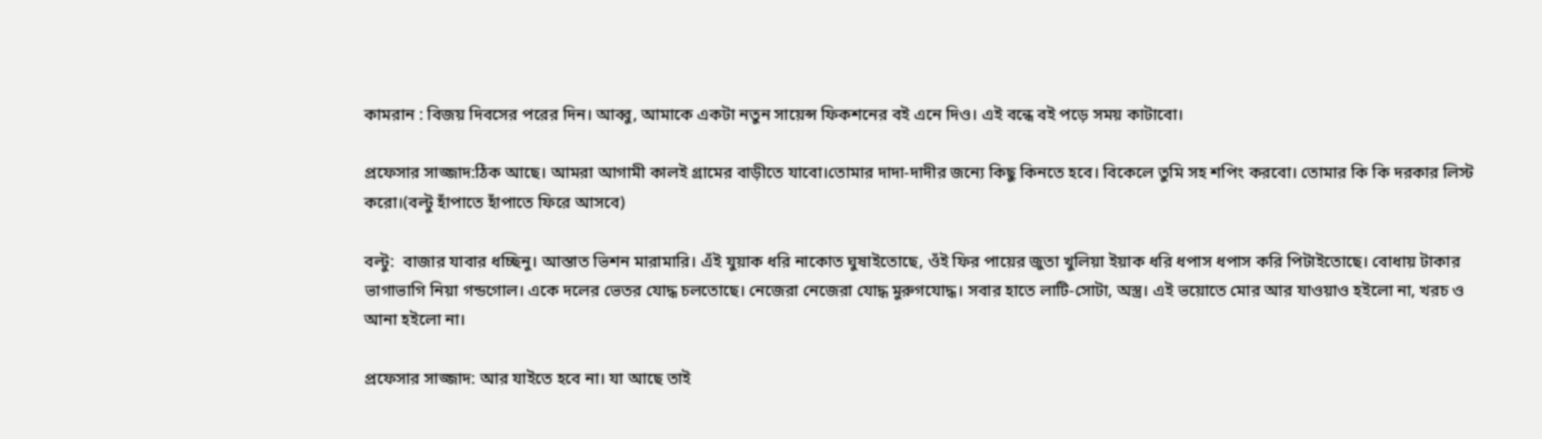কামরান : বিজয় দিবসের পরের দিন। আব্বু, আমাকে একটা নতুন সায়েন্স ফিকশনের বই এনে দিও। এই বন্ধে বই পড়ে সময় কাটাবো।

প্রফেসার সাজ্জাদ:ঠিক আছে। আমরা আগামী কালই গ্রামের বাড়ীতে যাবো।তোমার দাদা-দাদীর জন্যে কিছু কিনতে হবে। বিকেলে তুমি সহ শপিং করবো। তোমার কি কি দরকার লিস্ট করো।(বল্টু হাঁপাতে হাঁপাতে ফিরে আসবে)

বল্টু:  বাজার যাবার ধচ্ছিনু। আস্তাত ভিশন মারামারি। এঁই যুয়াক ধরি নাকোত ঘুষাইতোছে, ওঁই ফির পায়ের জুতা খুলিয়া ইয়াক ধরি ধপাস ধপাস করি পিটাইতোছে। বোধায় টাকার ভাগাভাগি নিয়া গন্ডগোল। একে দলের ভেতর যোদ্ধ চলতোছে। নেজেরা নেজেরা যোদ্ধ মুরুগযোদ্ধ। সবার হাতে লাটি-সোটা, অস্ত্র। এই ভয়োতে মোর আর যাওয়াও হইলো না, খরচ ও আনা হইলো না।

প্রফেসার সাজ্জাদ: আর যাইতে হবে না। যা আছে তাই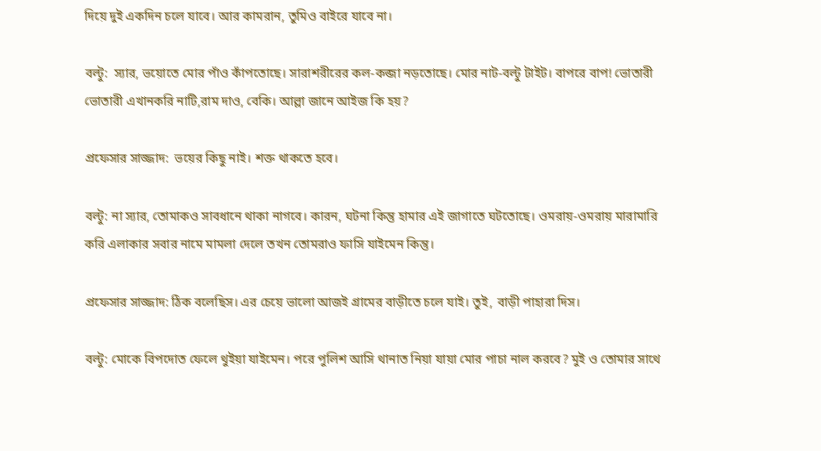দিয়ে দুই একদিন চলে যাবে। আর কামরান, তুমিও বাইরে যাবে না।

বল্টু:  স্যার, ভয়োতে মোর পাঁও কাঁপতোছে। সারাশরীরের কল-কব্জা নড়তোছে। মোর নাট-বল্টু টাইট। বাপরে বাপ! ভোতারী ভোতারী এখানকরি নাটি,রাম দাও, বেকি। আল্লা জানে আইজ কি হয়?

প্রফেসার সাজ্জাদ:  ভয়ের কিছু নাই। শক্ত থাকতে হবে।

বল্টু: না স্যার, তোমাকও সাবধানে থাকা নাগবে। কারন, ঘটনা কিন্তু হামার এই জাগাতে ঘটতোছে। ওমরায়-ওমরায় মারামারি করি এলাকার সবার নামে মামলা দেলে তখন তোমরাও ফাসি যাইমেন কিন্তু।

প্রফেসার সাজ্জাদ: ঠিক বলেছিস। এর চেয়ে ভালো আজই গ্রামের বাড়ীতে চলে যাই। তুই, বাড়ী পাহারা দিস।

বল্টু: মোকে বিপদোত ফেলে থুইয়া যাইমেন। পরে পুলিশ আসি থানাত নিয়া যায়া মোর পাচা নাল করবে? মুই ও তোমার সাথে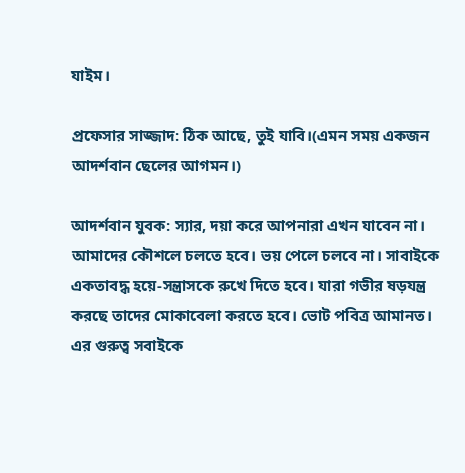যাইম।

প্রফেসার সাজ্জাদ: ঠিক আছে, তুই যাবি।(এমন সময় একজন আদর্শবান ছেলের আগমন।)

আদর্শবান যুবক: স্যার, দয়া করে আপনারা এখন যাবেন না। আমাদের কৌশলে চলতে হবে। ভয় পেলে চলবে না। সাবাইকে একতাবদ্ধ হয়ে-সন্ত্রাসকে রুখে দিতে হবে। যারা গভীর ষড়যন্ত্র করছে তাদের মোকাবেলা করতে হবে। ভোট পবিত্র আমানত। এর গুরুত্ব সবাইকে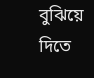বুঝিয়ে দিতে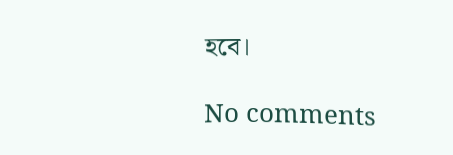হবে।

No comments